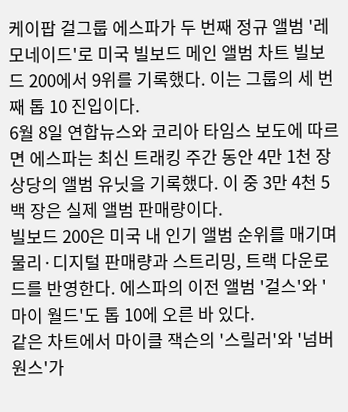케이팝 걸그룹 에스파가 두 번째 정규 앨범 '레모네이드'로 미국 빌보드 메인 앨범 차트 빌보드 200에서 9위를 기록했다. 이는 그룹의 세 번째 톱 10 진입이다.
6월 8일 연합뉴스와 코리아 타임스 보도에 따르면 에스파는 최신 트래킹 주간 동안 4만 1천 장 상당의 앨범 유닛을 기록했다. 이 중 3만 4천 5백 장은 실제 앨범 판매량이다.
빌보드 200은 미국 내 인기 앨범 순위를 매기며 물리·디지털 판매량과 스트리밍, 트랙 다운로드를 반영한다. 에스파의 이전 앨범 '걸스'와 '마이 월드'도 톱 10에 오른 바 있다.
같은 차트에서 마이클 잭슨의 '스릴러'와 '넘버 원스'가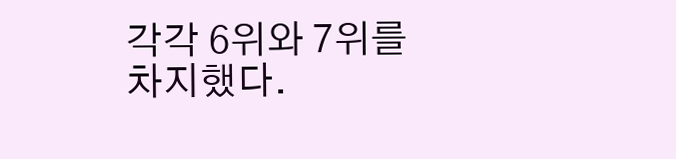각각 6위와 7위를 차지했다.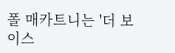폴 매카트니는 '더 보이스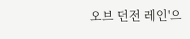오브 던전 레인'으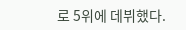로 5위에 데뷔했다.